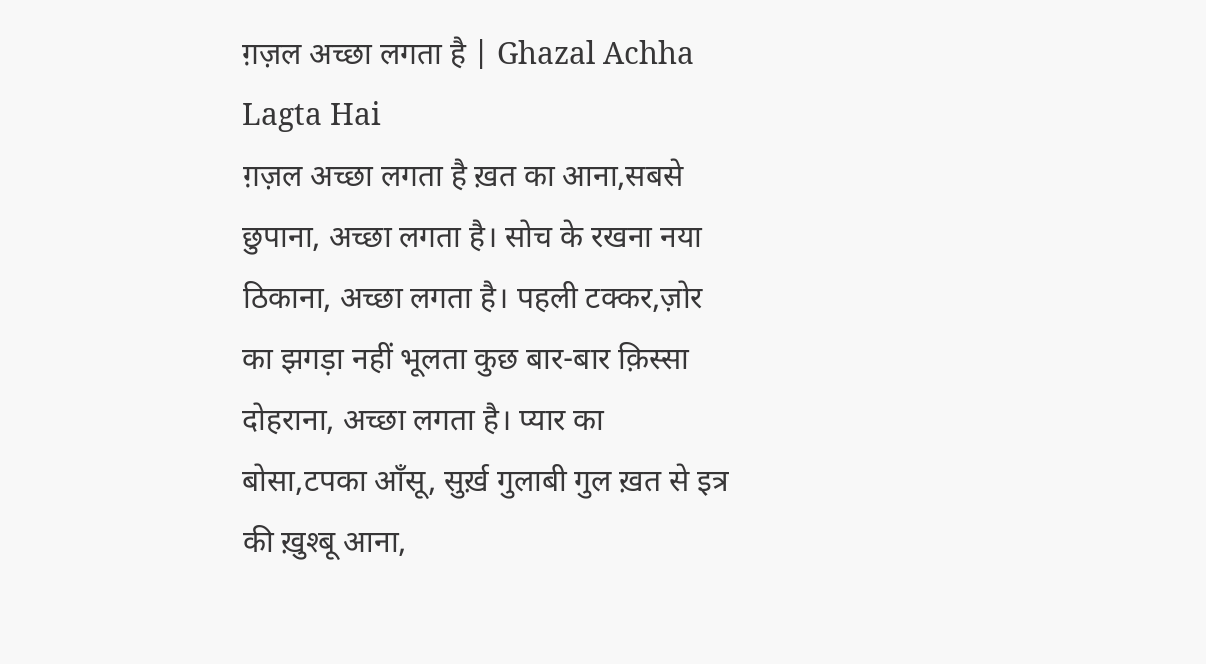ग़ज़ल अच्छा लगता है | Ghazal Achha Lagta Hai
ग़ज़ल अच्छा लगता है ख़त का आना,सबसे छुपाना, अच्छा लगता है। सोच के रखना नया ठिकाना, अच्छा लगता है। पहली टक्कर,ज़ोर का झगड़ा नहीं भूलता कुछ बार-बार क़िस्सा दोहराना, अच्छा लगता है। प्यार का बोसा,टपका आँसू, सुर्ख़ गुलाबी गुल ख़त से इत्र की ख़ुश्बू आना,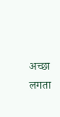अच्छा लगता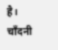है। चाँदनी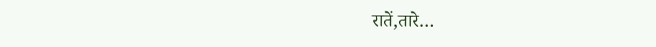रातें,तारे…